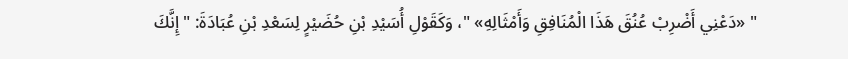" «دَعْنِي أَضْرِبْ عُنُقَ هَذَا الْمُنَافِقِ وَأَمْثَالِهِ» "، وَكَقَوْلِ أُسَيْدِ بْنِ حُضَيْرٍ لِسَعْدِ بْنِ عُبَادَةَ: " إِنَّكَ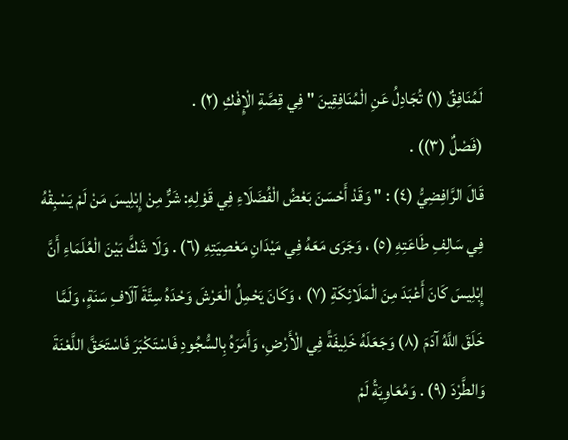لَمُنَافِقٌ (١) تُجَادِلُ عَنِ الْمُنَافِقِينَ " فِي قِصَّةِ الْإِفْكِ (٢) .
(فَصْلٌ (٣)) .
قَالَ الرَّافِضِيُّ (٤) : " وَقَدْ أَحْسَنَ بَعْضُ الْفُضَلَاءِ فِي قَوْلِهِ: شَرٌّ مِنْ إِبْلِيسَ مَنْ لَمْ يَسْبِقْهُ فِي سَالِفِ طَاعَتِهِ (٥) ، وَجَرَى مَعَهُ فِي مَيْدَانِ مَعْصِيَتِهِ (٦) . وَلَا شَكَّ بَيْنَ الْعُلَمَاءِ أَنَّ إِبْلِيسَ كَانَ أَعْبَدَ مِنَ الْمَلَائِكَةِ (٧) ، وَكَانَ يَحْمِلُ الْعَرْشَ وَحْدَهُ سِتَّةَ آلَافِ سَنَةٍ، وَلَمَّا خَلَقَ اللَّهُ آدَمَ (٨) وَجَعَلَهُ خَلِيفَةً فِي الْأَرْضِ، وَأَمَرَهُ بِالسُّجُودِ فَاسْتَكْبَرَ فَاسْتَحَقَّ اللَّعْنَةَ وَالطَّرْدَ (٩) . وَمُعَاوِيَةُ لَمْ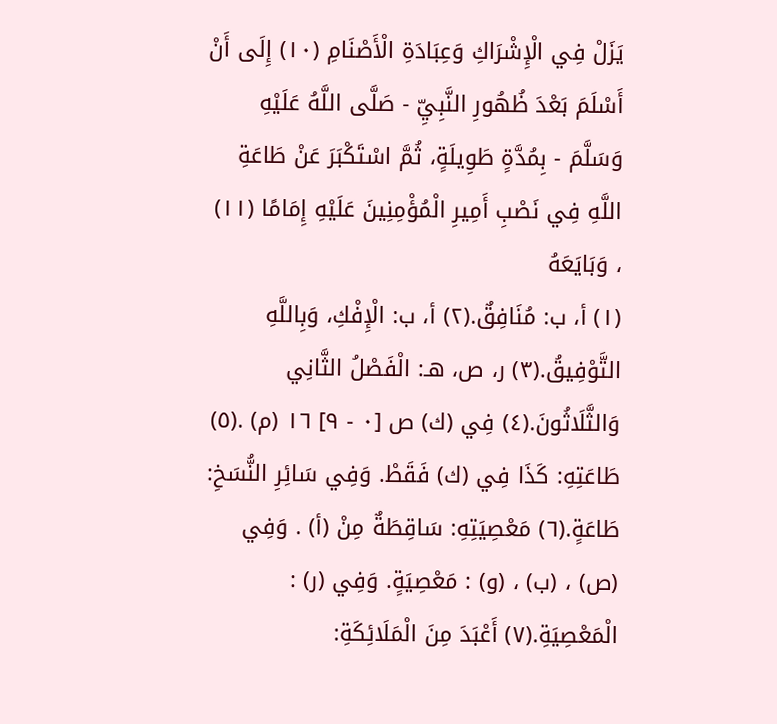يَزَلْ فِي الْإِشْرَاكِ وَعِبَادَةِ الْأَصْنَامِ (١٠) إِلَى أَنْ أَسْلَمَ بَعْدَ ظُهُورِ النَّبِيِّ - صَلَّى اللَّهُ عَلَيْهِ وَسَلَّمَ - بِمُدَّةٍ طَوِيلَةٍ، ثُمَّ اسْتَكْبَرَ عَنْ طَاعَةِ اللَّهِ فِي نَصْبِ أَمِيرِ الْمُؤْمِنِينَ عَلَيْهِ إِمَامًا (١١) ، وَبَايَعَهُ
(١) أ، ب: مُنَافِقٌ.(٢) أ، ب: الْإِفْكِ، وَبِاللَّهِ التَّوْفِيقُ.(٣) ر، ص، هـ: الْفَصْلُ الثَّانِي وَالثَّلَاثُونَ.(٤) فِي (ك) ص [٠ - ٩] ١٦ (م) .(٥) طَاعَتِهِ: كَذَا فِي (ك) فَقَطْ. وَفِي سَائِرِ النُّسَخِ: طَاعَةٍ.(٦) مَعْصِيَتِهِ: سَاقِطَةٌ مِنْ (أ) . وَفِي (ص) ، (ب) ، (و) : مَعْصِيَةٍ. وَفِي (ر) : الْمَعْصِيَةِ.(٧) أَعْبَدَ مِنَ الْمَلَائِكَةِ: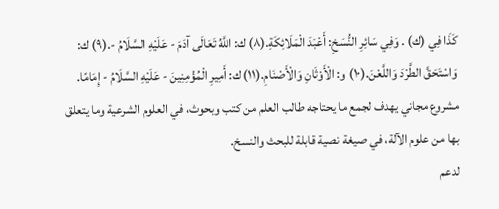كَذَا فِي (ك) . وَفِي سَائِرِ النُّسَخِ: أَعْبَدَ الْمَلَائِكَةِ.(٨) ك: اللَّهُ تَعَالَى آدَمَ - عَلَيْهِ السَّلَامُ -.(٩) ك: وَاسْتَحَقَّ الطَّرْدَ وَاللَّعْنَ.(١٠) و: الْأَوْثَانِ وَالْأَصْنَامِ.(١١) ك: أَمِيرِ الْمُؤْمِنِينَ - عَلَيْهِ السَّلَامُ - إِمَامًا.
مشروع مجاني يهدف لجمع ما يحتاجه طالب العلم من كتب وبحوث، في العلوم الشرعية وما يتعلق بها من علوم الآلة، في صيغة نصية قابلة للبحث والنسخ.
لدعم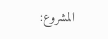المشروع: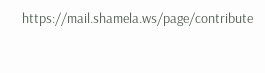https://mail.shamela.ws/page/contribute